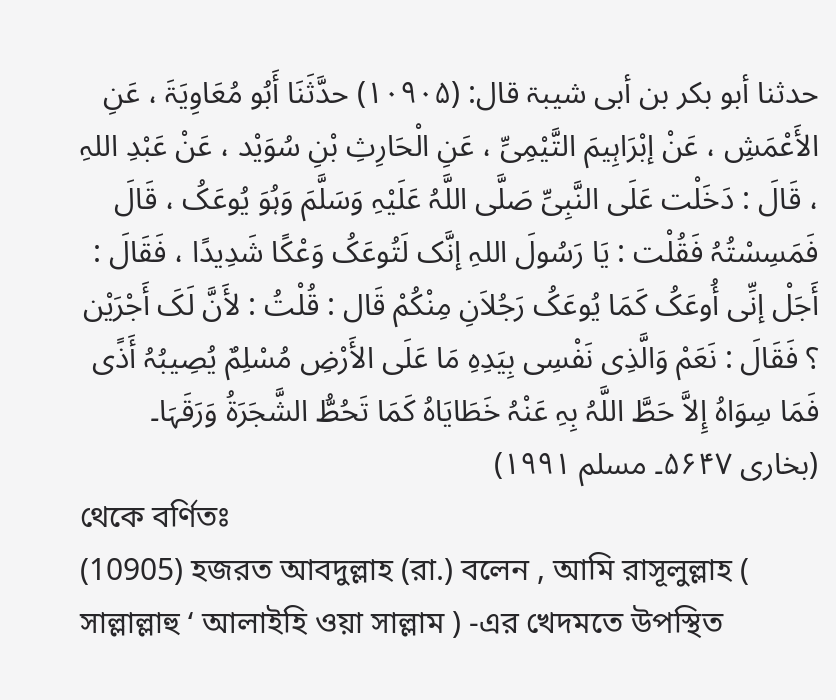حدثنا أبو بکر بن أبی شیبۃ قال: (۱۰۹۰۵) حدَّثَنَا أَبُو مُعَاوِیَۃَ ، عَنِ الأَعْمَشِ ، عَنْ إبْرَاہِیمَ التَّیْمِیِّ ، عَنِ الْحَارِثِ بْنِ سُوَیْد ، عَنْ عَبْدِ اللہِ ، قَالَ : دَخَلْت عَلَی النَّبِیِّ صَلَّی اللَّہُ عَلَیْہِ وَسَلَّمَ وَہُوَ یُوعَکُ ، قَالَ فَمَسِسْتُہُ فَقُلْت : یَا رَسُولَ اللہِ إنَّک لَتُوعَکُ وَعْکًا شَدِیدًا ، فَقَالَ : أَجَلْ إنِّی أُوعَکُ کَمَا یُوعَکُ رَجُلاَنِ مِنْکُمْ قَال : قُلْتُ : لأَنَّ لَکَ أَجْرَیْن ؟ فَقَالَ : نَعَمْ وَالَّذِی نَفْسِی بِیَدِہِ مَا عَلَی الأَرْضِ مُسْلِمٌ یُصِیبُہُ أَذًی فَمَا سِوَاہُ إِلاَّ حَطَّ اللَّہُ بِہِ عَنْہُ خَطَایَاہُ کَمَا تَحُطُّ الشَّجَرَۃُ وَرَقَہَا۔ (بخاری ۵۶۴۷۔ مسلم ۱۹۹۱)
থেকে বর্ণিতঃ
(10905) হজরত আবদুল্লাহ (রা.) বলেন , আমি রাসূলুল্লাহ ( সাল্লাল্লাহু ‘ আলাইহি ওয়া সাল্লাম ) -এর খেদমতে উপস্থিত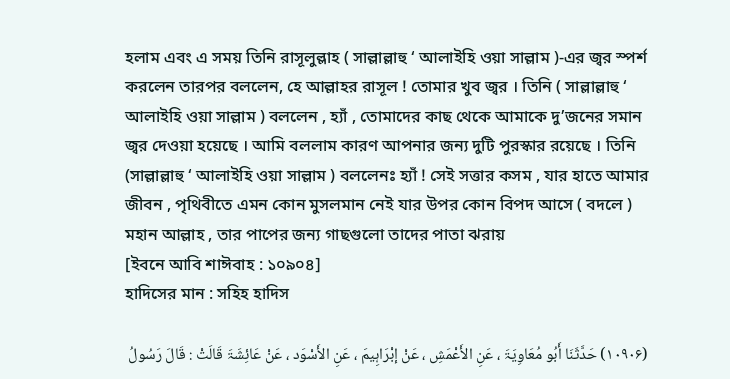হলাম এবং এ সময় তিনি রাসূলুল্লাহ ( সাল্লাল্লাহু ‘ আলাইহি ওয়া সাল্লাম )-এর জ্বর স্পর্শ করলেন তারপর বললেন, হে আল্লাহর রাসূল ! তোমার খুব জ্বর । তিনি ( সাল্লাল্লাহু ‘ আলাইহি ওয়া সাল্লাম ) বললেন , হ্যাঁ , তোমাদের কাছ থেকে আমাকে দু’জনের সমান জ্বর দেওয়া হয়েছে । আমি বললাম কারণ আপনার জন্য দুটি পুরস্কার রয়েছে । তিনি (সাল্লাল্লাহু ‘ আলাইহি ওয়া সাল্লাম ) বললেনঃ হ্যাঁ ! সেই সত্তার কসম , যার হাতে আমার জীবন , পৃথিবীতে এমন কোন মুসলমান নেই যার উপর কোন বিপদ আসে ( বদলে ) মহান আল্লাহ , তার পাপের জন্য গাছগুলো তাদের পাতা ঝরায়
[ইবনে আবি শাঈবাহ : ১০৯০৪]
হাদিসের মান : সহিহ হাদিস

(۱۰۹۰۶) حَدَّثَنَا أَبُو مُعَاوِیَۃَ ، عَنِ الأَعْمَشِ ، عَنْ إبْرَاہِیمَ ، عَنِ الأَسْوَد ، عَنْ عَائِشَۃَ قَالَتْ : قَالَ رَسُولُ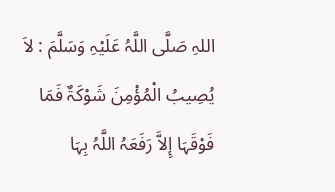اللہِ صَلَّی اللَّہُ عَلَیْہِ وَسَلَّمَ : لاَ یُصِیبُ الْمُؤْمِنَ شَوْکَۃٌ فَمَا فَوْقَہَا إِلاَّ رَفَعَہُ اللَّہُ بِہَا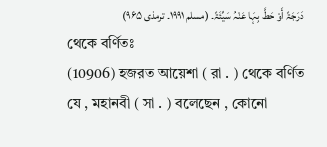دَرَجَۃً أَوْ حَطَّ بِہَا عَنْہُ سَیِّئَۃً۔ (مسلم ۱۹۹۱۔ ترمذی ۹۶۵)
থেকে বর্ণিতঃ
(10906) হজরত আয়েশা ( রা . ) থেকে বর্ণিত যে , মহানবী ( সা . ) বলেছেন , কোনো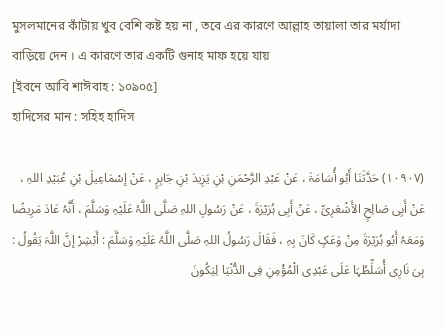মুসলমানের কাঁটায় খুব বেশি কষ্ট হয় না , তবে এর কারণে আল্লাহ তায়ালা তার মর্যাদা বাড়িয়ে দেন । এ কারণে তার একটি গুনাহ মাফ হয়ে যায়
[ইবনে আবি শাঈবাহ : ১০৯০৫]
হাদিসের মান : সহিহ হাদিস

(۱۰۹۰۷) حَدَّثَنَا أَبُو أُسَامَۃَ ، عَنْ عَبْدِ الرَّحْمَنِ بْنِ یَزِیدَ بْنِ جَابِرٍ ، عَنْ إسْمَاعِیلَ بْنِ عُبَیْدِ اللہِ ، عَنْ أَبِی صَالِحٍ الأَشْعَرِیِّ ، عَنْ أَبِی ہُرَیْرَۃَ ، عَنْ رَسُولِ اللہِ صَلَّی اللَّہُ عَلَیْہِ وَسَلَّمَ ، أَنَّہُ عَادَ مَرِیضًا وَمَعَہُ أَبُو ہُرَیْرَۃَ مِنْ وَعَکٍ کَانَ بِہِ ، فَقَالَ رَسُولُ اللہِ صَلَّی اللَّہُ عَلَیْہِ وَسَلَّمَ : أَبْشِرْ إنَّ اللَّہَ یَقُولُ : ہِیَ نَارِی أُسَلِّطُہَا عَلَی عَبْدِی الْمُؤْمِنِ فِی الدُّنْیَا لِیَکُونَ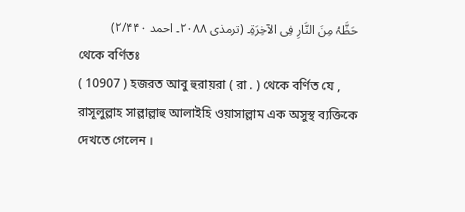حَظَّہُ مِنَ النَّارِ فِی الآخِرَۃِ۔ (ترمذی ۲۰۸۸۔ احمد ۲/۴۴۰)
থেকে বর্ণিতঃ
( 10907 ) হজরত আবু হুরায়রা ( রা . ) থেকে বর্ণিত যে , রাসূলুল্লাহ সাল্লাল্লাহু আলাইহি ওয়াসাল্লাম এক অসুস্থ ব্যক্তিকে দেখতে গেলেন ।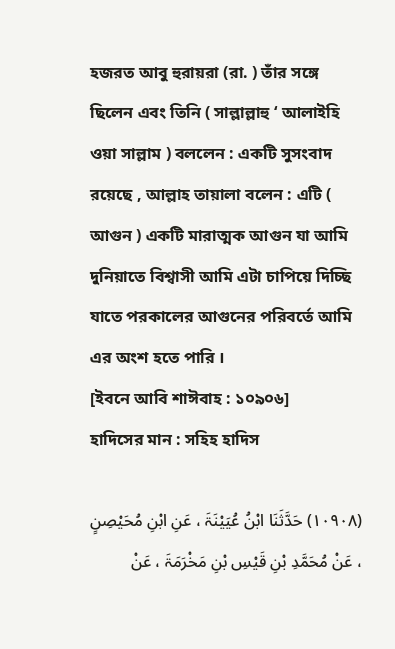হজরত আবু হুরায়রা (রা. ) তাঁর সঙ্গে ছিলেন এবং তিনি ( সাল্লাল্লাহু ‘ আলাইহি ওয়া সাল্লাম ) বললেন : একটি সুসংবাদ রয়েছে , আল্লাহ তায়ালা বলেন : এটি ( আগুন ) একটি মারাত্মক আগুন যা আমি দুনিয়াতে বিশ্বাসী আমি এটা চাপিয়ে দিচ্ছি যাতে পরকালের আগুনের পরিবর্তে আমি এর অংশ হতে পারি ।
[ইবনে আবি শাঈবাহ : ১০৯০৬]
হাদিসের মান : সহিহ হাদিস

(۱۰۹۰۸) حَدَّثَنَا ابْنُ عُیَیْنَۃَ ، عَنِ ابْنِ مُحَیْصِنٍ ، عَنْ مُحَمَّدِ بْنِ قَیْسِ بْنِ مَخْرَمَۃَ ، عَنْ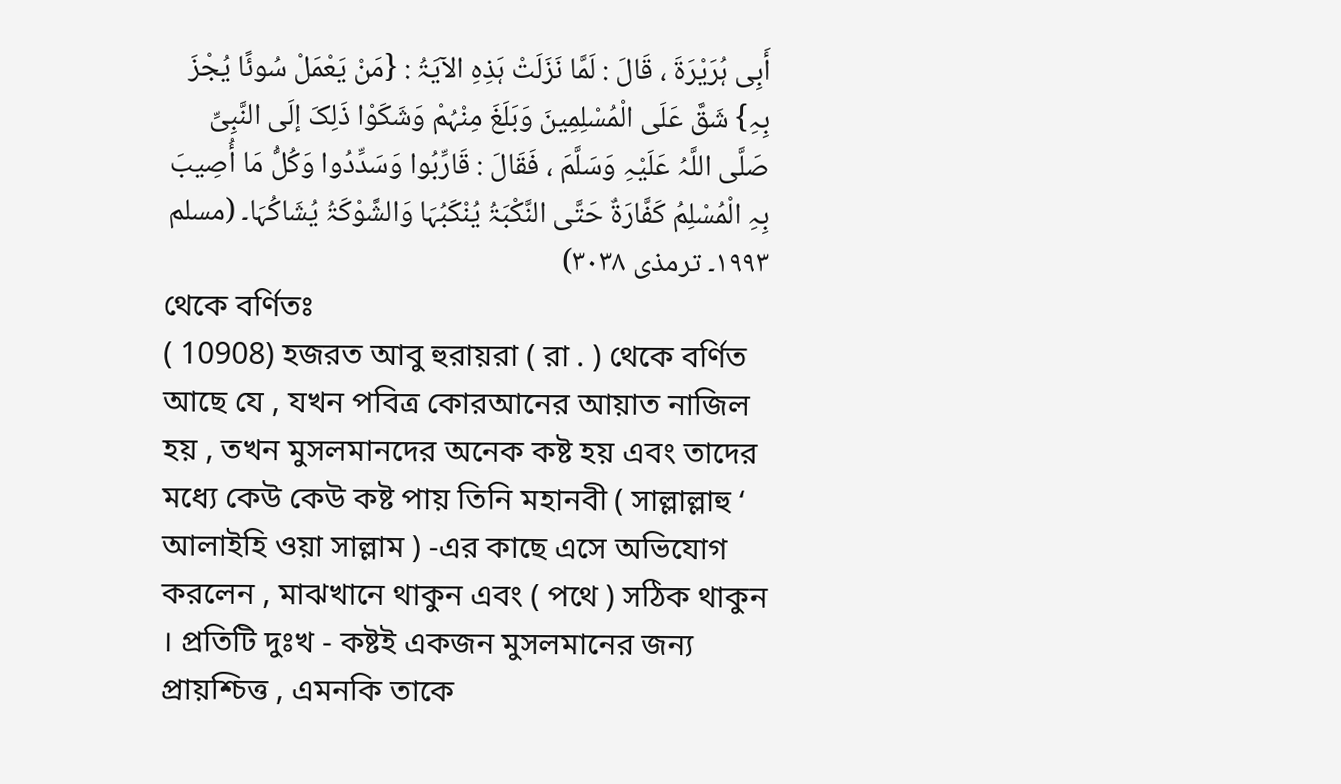أَبِی ہُرَیْرَۃَ ، قَالَ : لَمَّا نَزَلَتْ ہَذِہِ الآیَۃُ : {مَنْ یَعْمَلْ سُوئًا یُجْزَ بِہِ} شَقَّ عَلَی الْمُسْلِمِینَ وَبَلَغَ مِنْہُمْ وَشَکَوْا ذَلِکَ إلَی النَّبِیِّ صَلَّی اللَّہُ عَلَیْہِ وَسَلَّمَ ، فَقَالَ : قَارِّبُوا وَسَدِّدُوا وَکُلُّ مَا أُصِیبَ بِہِ الْمُسْلِمُ کَفَّارَۃٌ حَتَّی النَّکْبَۃُ یُنْکَبُہَا وَالشَّوْکَۃُ یُشَاکُہَا۔ (مسلم ۱۹۹۳۔ ترمذی ۳۰۳۸)
থেকে বর্ণিতঃ
( 10908) হজরত আবু হুরায়রা ( রা . ) থেকে বর্ণিত আছে যে , যখন পবিত্র কোরআনের আয়াত নাজিল হয় , তখন মুসলমানদের অনেক কষ্ট হয় এবং তাদের মধ্যে কেউ কেউ কষ্ট পায় তিনি মহানবী ( সাল্লাল্লাহু ‘ আলাইহি ওয়া সাল্লাম ) -এর কাছে এসে অভিযোগ করলেন , মাঝখানে থাকুন এবং ( পথে ) সঠিক থাকুন । প্রতিটি দুঃখ - কষ্টই একজন মুসলমানের জন্য প্রায়শ্চিত্ত , এমনকি তাকে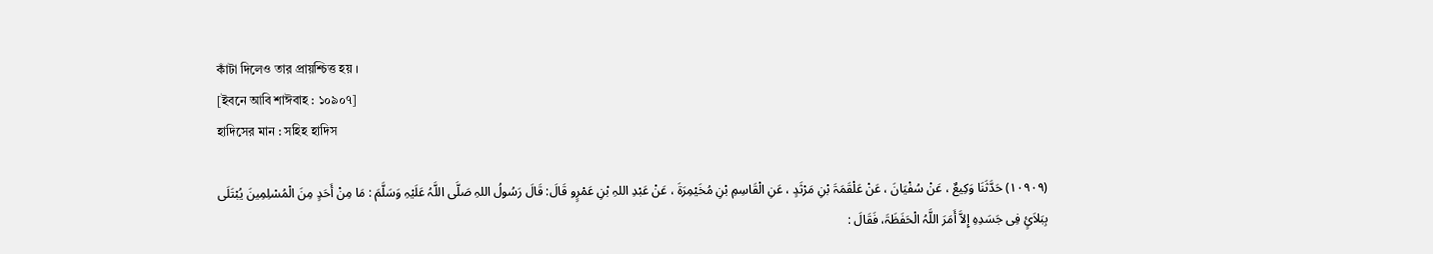কাঁটা দিলেও তার প্রায়শ্চিত্ত হয় ।
[ইবনে আবি শাঈবাহ : ১০৯০৭]
হাদিসের মান : সহিহ হাদিস

(۱۰۹۰۹) حَدَّثَنَا وَکِیعٌ ، عَنْ سُفْیَانَ ، عَنْ عَلْقَمَۃَ بْنِ مَرْثَدٍ ، عَنِ الْقَاسِمِ بْنِ مُخَیْمِرَۃَ ، عَنْ عَبْدِ اللہِ بْنِ عَمْرٍو قَالَ: قَالَ رَسُولُ اللہِ صَلَّی اللَّہُ عَلَیْہِ وَسَلَّمَ : مَا مِنْ أَحَدٍ مِنَ الْمُسْلِمِینَ یُبْتَلَی بِبَلاَئٍ فِی جَسَدِہِ إِلاَّ أَمَرَ اللَّہُ الْحَفَظَۃَ، فَقَالَ :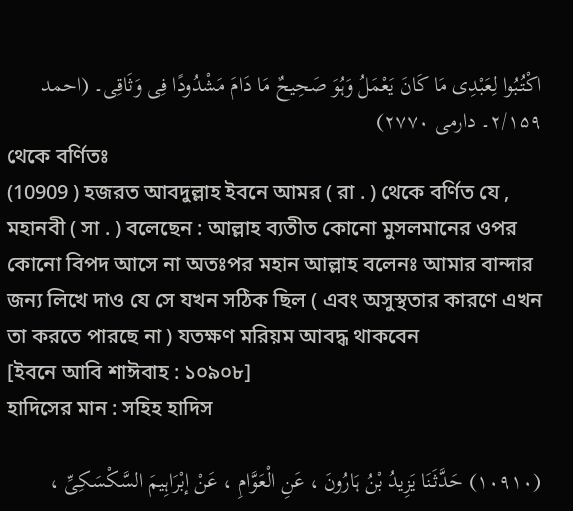اکْتُبُوا لِعَبْدِی مَا کَانَ یَعْمَلُ وَہُوَ صَحِیحٌ مَا دَامَ مَشْدُودًا فِی وَثَاقِی۔ (احمد ۲/۱۵۹۔ دارمی ۲۷۷۰)
থেকে বর্ণিতঃ
(10909 ) হজরত আবদুল্লাহ ইবনে আমর ( রা . ) থেকে বর্ণিত যে , মহানবী ( সা . ) বলেছেন : আল্লাহ ব্যতীত কোনো মুসলমানের ওপর কোনো বিপদ আসে না অতঃপর মহান আল্লাহ বলেনঃ আমার বান্দার জন্য লিখে দাও যে সে যখন সঠিক ছিল ( এবং অসুস্থতার কারণে এখন তা করতে পারছে না ) যতক্ষণ মরিয়ম আবদ্ধ থাকবেন
[ইবনে আবি শাঈবাহ : ১০৯০৮]
হাদিসের মান : সহিহ হাদিস

(۱۰۹۱۰) حَدَّثَنَا یَزِیدُ بْنُ ہَارُونَ ، عَنِ الْعَوَّامِ ، عَنْ إبْرَاہِیمَ السَّکْسَکِیِّ ،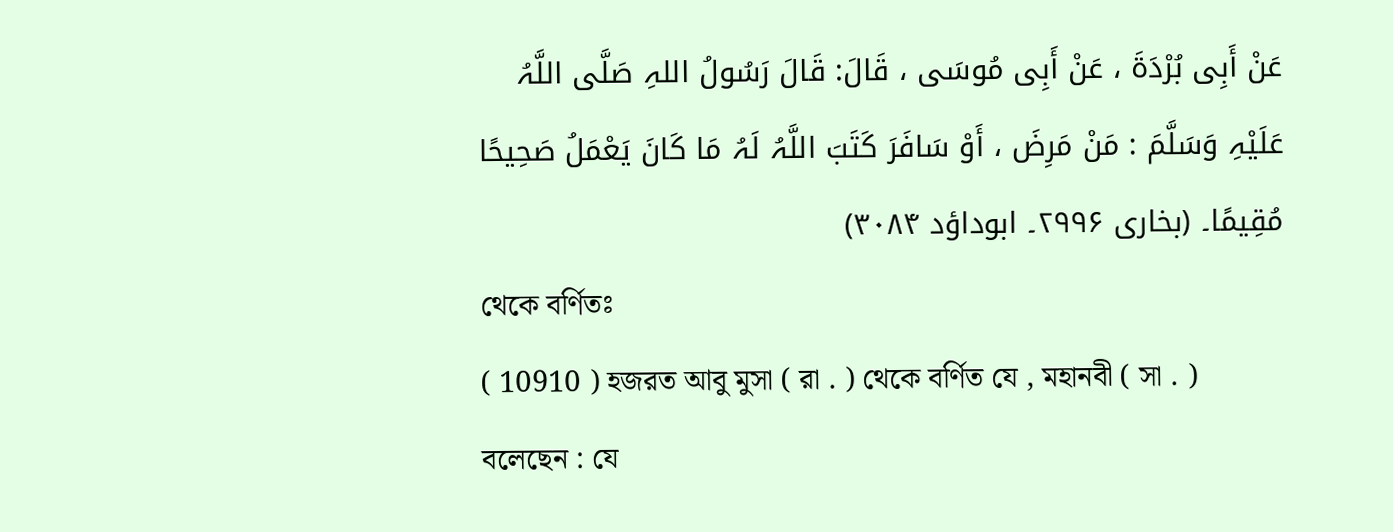عَنْ أَبِی بُرْدَۃَ ، عَنْ أَبِی مُوسَی ، قَالَ: قَالَ رَسُولُ اللہِ صَلَّی اللَّہُ عَلَیْہِ وَسَلَّمَ : مَنْ مَرِضَ ، أَوْ سَافَرَ کَتَبَ اللَّہُ لَہُ مَا کَانَ یَعْمَلُ صَحِیحًا مُقِیمًا۔ (بخاری ۲۹۹۶۔ ابوداؤد ۳۰۸۴)
থেকে বর্ণিতঃ
( 10910 ) হজরত আবু মুসা ( রা . ) থেকে বর্ণিত যে , মহানবী ( সা . ) বলেছেন : যে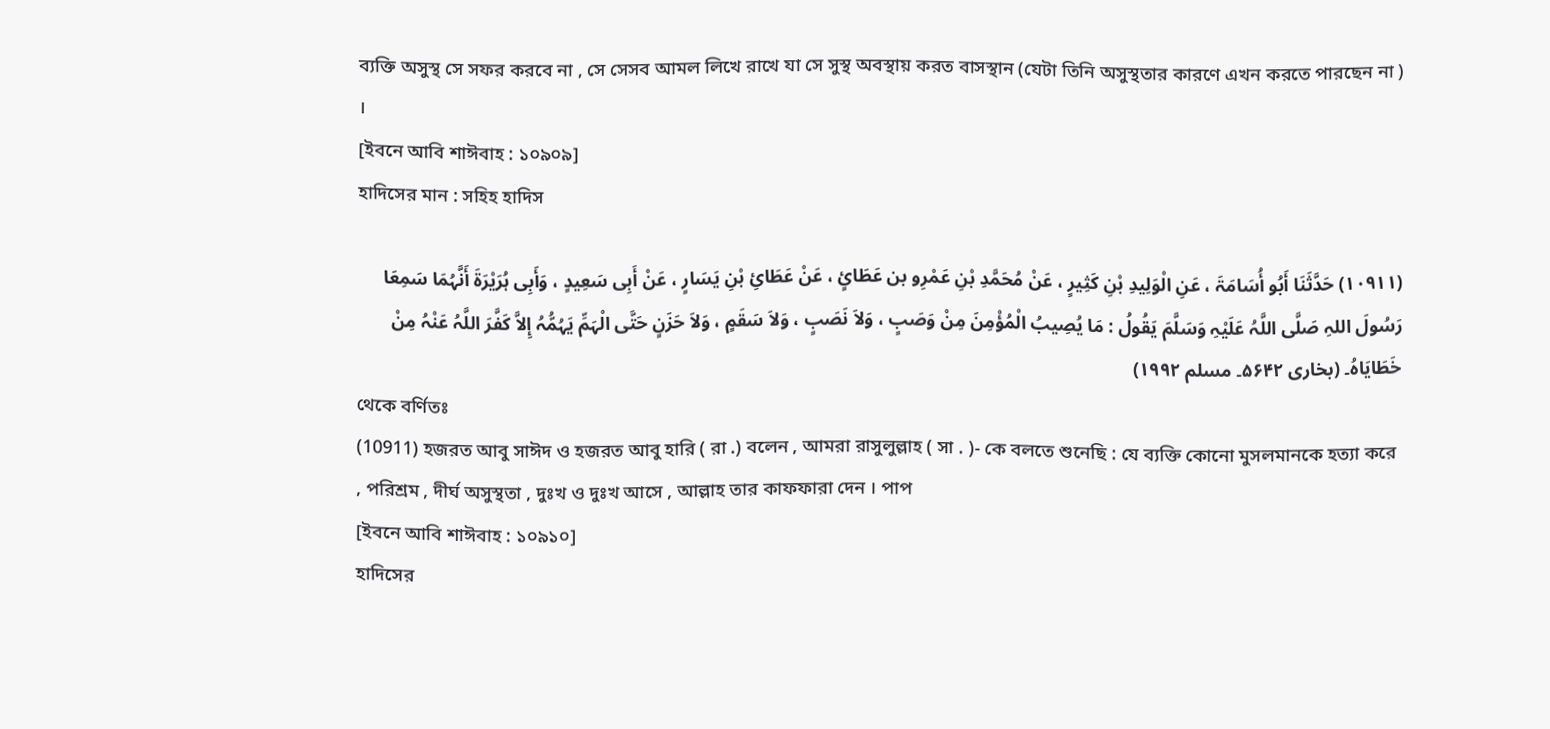ব্যক্তি অসুস্থ সে সফর করবে না , সে সেসব আমল লিখে রাখে যা সে সুস্থ অবস্থায় করত বাসস্থান (যেটা তিনি অসুস্থতার কারণে এখন করতে পারছেন না ) ।
[ইবনে আবি শাঈবাহ : ১০৯০৯]
হাদিসের মান : সহিহ হাদিস

(۱۰۹۱۱) حَدَّثَنَا أَبُو أُسَامَۃَ ، عَنِ الْوَلِیدِ بْنِ کَثِیرٍ ، عَنْ مُحَمَّدِ بْنِ عَمْرِو بن عَطَائٍ ، عَنْ عَطَائِ بْنِ یَسَارٍ ، عَنْ أَبِی سَعِیدٍ ، وَأَبِی ہُرَیْرَۃَ أَنَّہُمَا سَمِعَا رَسُولَ اللہِ صَلَّی اللَّہُ عَلَیْہِ وَسَلَّمَ یَقُولُ : مَا یُصِیبُ الْمُؤْمِنَ مِنْ وَصَبٍ ، وَلاَ نَصَبٍ ، وَلاَ سَقَمٍ ، وَلاَ حَزَنٍ حَتَّی الْہَمِّ یَہُمُّہُ إِلاَّ کَفَّرَ اللَّہُ عَنْہُ مِنْ خَطَایَاہُ۔ (بخاری ۵۶۴۲۔ مسلم ۱۹۹۲)
থেকে বর্ণিতঃ
(10911) হজরত আবু সাঈদ ও হজরত আবু হারি ( রা .) বলেন , আমরা রাসুলুল্লাহ ( সা . )- কে বলতে শুনেছি : যে ব্যক্তি কোনো মুসলমানকে হত্যা করে , পরিশ্রম , দীর্ঘ অসুস্থতা , দুঃখ ও দুঃখ আসে , আল্লাহ তার কাফফারা দেন । পাপ
[ইবনে আবি শাঈবাহ : ১০৯১০]
হাদিসের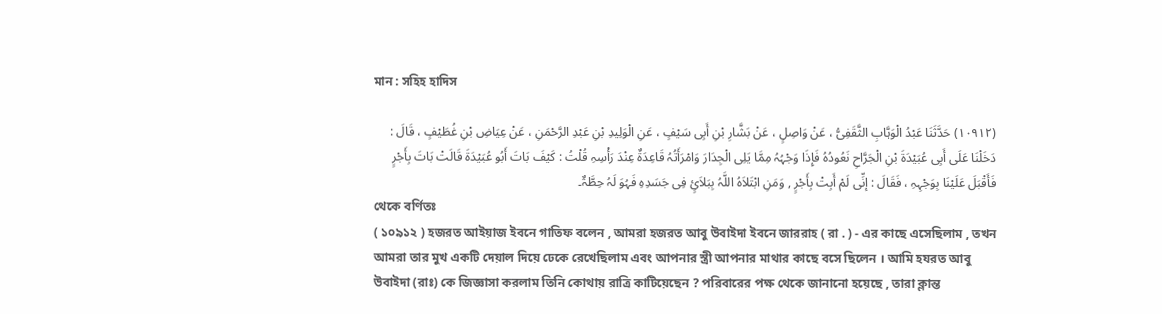মান : সহিহ হাদিস

(۱۰۹۱۲) حَدَّثَنَا عَبْدُ الْوَہَّابِ الثَّقَفِیُّ ، عَنْ وَاصِلٍ ، عَنْ بَشَّارِ بْنِ أَبِی سَیْفٍ ، عَنِ الْوَلِیدِ بْنِ عَبْدِ الرَّحْمَنِ ، عَنْ عِیَاضِ بْنِ غُطَیْفٍ ، قَالَ : دَخَلْنَا عَلَی أَبِی عُبَیْدَۃَ بْنِ الْجَرَّاحِ نَعُودُہُ فَإِذَا وَجْہُہُ مِمَّا یَلِی الْجِدَارَ وَامْرَأَتُہُ قَاعِدَۃٌ عِنْدَ رَأْسِہِ قُلْتُ : کَیْفَ بَاتَ أَبُو عُبَیْدَۃَ قَالَتْ بَاتَ بِأَجْرٍ فَأَقْبَلَ عَلَیْنَا بِوَجْہِہِ ، فَقَالَ : إنِّی لَمْ أَبِتْ بِأَجْرٍ , وَمَنِ ابْتَلاَہُ اللَّہُ بِبَلاَئٍ فِی جَسَدِہِ فَہُوَ لَہُ حِطَّۃٌ۔
থেকে বর্ণিতঃ
( ১০৯১২ ) হজরত আইয়াজ ইবনে গাতিফ বলেন , আমরা হজরত আবু উবাইদা ইবনে জাররাহ ( রা . ) - এর কাছে এসেছিলাম , তখন আমরা তার মুখ একটি দেয়াল দিয়ে ঢেকে রেখেছিলাম এবং আপনার স্ত্রী আপনার মাথার কাছে বসে ছিলেন । আমি হযরত আবু উবাইদা (রাঃ) কে জিজ্ঞাসা করলাম তিনি কোথায় রাত্রি কাটিয়েছেন ? পরিবারের পক্ষ থেকে জানানো হয়েছে , তারা ক্লান্ত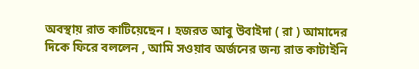অবস্থায় রাত কাটিয়েছেন । হজরত আবু উবাইদা ( রা ) আমাদের দিকে ফিরে বললেন , আমি সওয়াব অর্জনের জন্য রাত কাটাইনি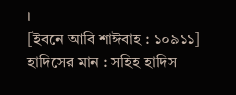।
[ইবনে আবি শাঈবাহ : ১০৯১১]
হাদিসের মান : সহিহ হাদিস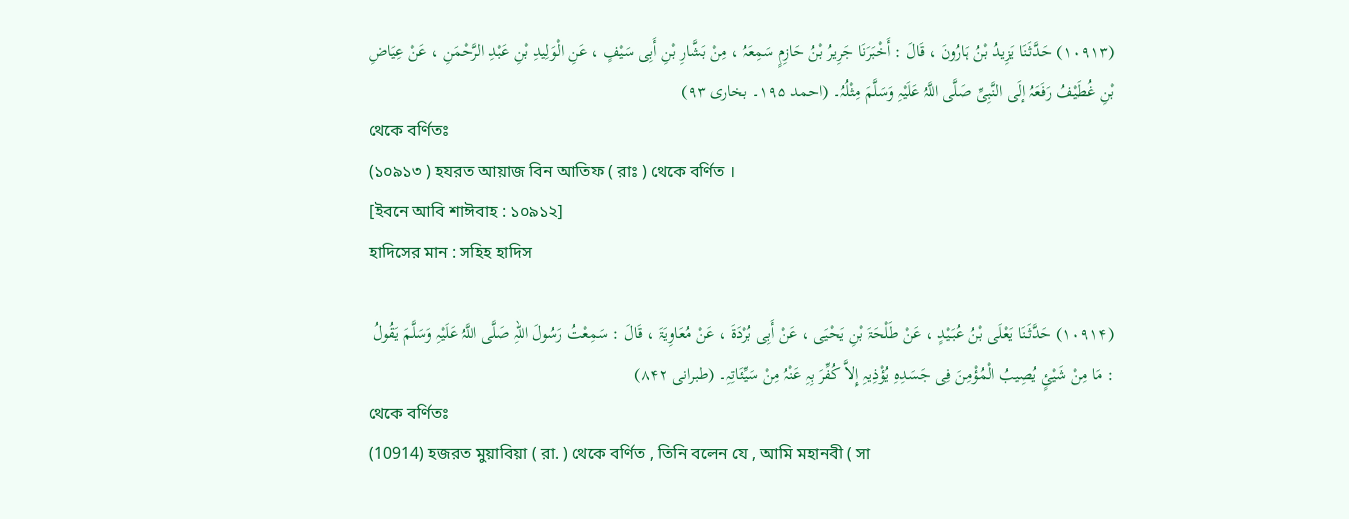(۱۰۹۱۳) حَدَّثَنَا یَزِیدُ بْنُ ہَارُونَ ، قَالَ : أَخْبَرَنَا جَرِیرُ بْنُ حَازِمٍ سَمِعَہُ ، مِنْ بَشَّارِ بْنِ أَبِی سَیْفٍ ، عَنِ الْوَلِیدِ بْنِ عَبْدِ الرَّحْمَنِ ، عَنْ عِیَاضِ بْنِ غُطَیْفُ رَفَعَہُ إلَی النَّبِیِّ صَلَّی اللَّہُ عَلَیْہِ وَسَلَّمَ مِثْلُہُ۔ (احمد ۱۹۵۔ بخاری ۹۳)
থেকে বর্ণিতঃ
(১০৯১৩ ) হযরত আয়াজ বিন আতিফ ( রাঃ ) থেকে বর্ণিত ।
[ইবনে আবি শাঈবাহ : ১০৯১২]
হাদিসের মান : সহিহ হাদিস

(۱۰۹۱۴) حَدَّثَنَا یَعْلَی بْنُ عُبَیْدٍ ، عَنْ طَلْحَۃَ بْنِ یَحْیَی ، عَنْ أَبِی بُرْدَۃَ ، عَنْ مُعَاوِیَۃَ ، قَالَ : سَمِعْتُ رَسُولَ اللہِ صَلَّی اللَّہُ عَلَیْہِ وَسَلَّمَ یَقُولُ : مَا مِنْ شَیْئٍ یُصِیبُ الْمُؤْمِنَ فِی جَسَدِہِ یُؤْذِیہِ إِلاَّ کُفِّرَ بِہِ عَنْہُ مِنْ سَیِّئَاتِہِ۔ (طبرانی ۸۴۲)
থেকে বর্ণিতঃ
(10914) হজরত মুয়াবিয়া ( রা. ) থেকে বর্ণিত , তিনি বলেন যে , আমি মহানবী ( সা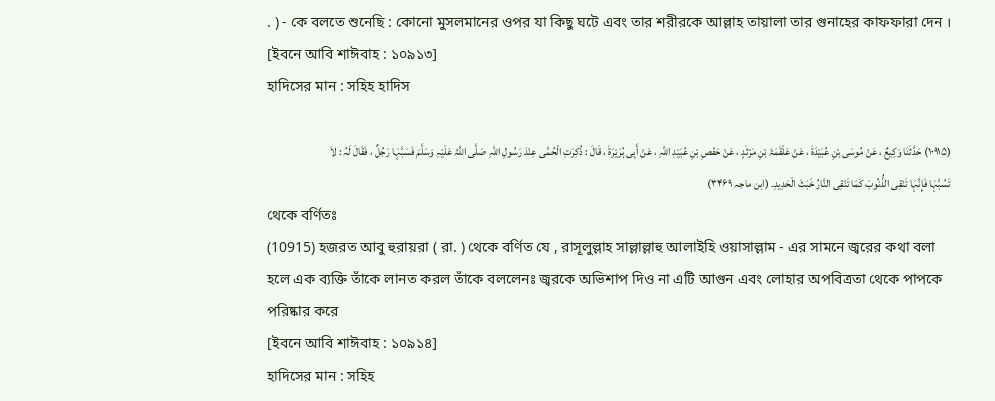. ) - কে বলতে শুনেছি : কোনো মুসলমানের ওপর যা কিছু ঘটে এবং তার শরীরকে আল্লাহ তায়ালা তার গুনাহের কাফফারা দেন ।
[ইবনে আবি শাঈবাহ : ১০৯১৩]
হাদিসের মান : সহিহ হাদিস

(۱۰۹۱۵) حَدَّثَنَا وَکِیعٌ ، عَنْ مُوسَی بْنِ عُبَیْدَۃَ ، عَنْ عَلْقَمَۃَ بْنِ مَرْثَدٍ ، عَنْ حَفْصِ بْنِ عُبَیْدِ اللہِ ، عَنْ أَبِی ہُرَیْرَۃَ ، قَالَ : ذُکِرَتِ الْحُمَّی عِنْدَ رَسُولِ اللہِ صَلَّی اللَّہُ عَلَیْہِ وَسَلَّمَ فَسَبَّہَا رَجُلٌ ، فَقَالَ لَہُ : لاَ تَسُبَّہَا فَإِنَّہَا تَنْقِی الذُّنُوبَ کَمَا تَنْقِی النَّارُ خَبَثَ الْحَدِیدِ۔ (ابن ماجہ ۳۴۶۹)
থেকে বর্ণিতঃ
(10915) হজরত আবু হুরায়রা ( রা. ) থেকে বর্ণিত যে , রাসূলুল্লাহ সাল্লাল্লাহু আলাইহি ওয়াসাল্লাম - এর সামনে জ্বরের কথা বলা হলে এক ব্যক্তি তাঁকে লানত করল তাঁকে বললেনঃ জ্বরকে অভিশাপ দিও না এটি আগুন এবং লোহার অপবিত্রতা থেকে পাপকে পরিষ্কার করে
[ইবনে আবি শাঈবাহ : ১০৯১৪]
হাদিসের মান : সহিহ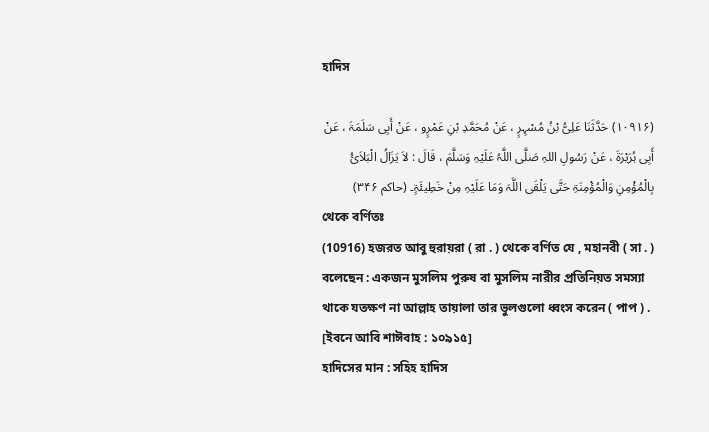হাদিস

(۱۰۹۱۶) حَدَّثَنَا عَلِیُّ بْنُ مُسْہِرٍ ، عَنْ مُحَمَّدِ بْنِ عَمْرٍو ، عَنْ أَبِی سَلَمَۃَ ، عَنْ أَبِی ہُرَیْرَۃَ ، عَنْ رَسُولِ اللہِ صَلَّی اللَّہُ عَلَیْہِ وَسَلَّمَ ، قَالَ : لاَ یَزَالُ الْبَلاَئُ بِالْمُؤْمِنِ وَالْمُؤْمِنَۃِ حَتَّی یَلْقَی اللَّہَ وَمَا عَلَیْہِ مِنْ خَطِیئَۃٍ۔ (حاکم ۳۴۶)
থেকে বর্ণিতঃ
(10916) হজরত আবু হুরায়রা ( রা . ) থেকে বর্ণিত যে , মহানবী ( সা . ) বলেছেন : একজন মুসলিম পুরুষ বা মুসলিম নারীর প্রতিনিয়ত সমস্যা থাকে যতক্ষণ না আল্লাহ তায়ালা তার ভুলগুলো ধ্বংস করেন ( পাপ ) .
[ইবনে আবি শাঈবাহ : ১০৯১৫]
হাদিসের মান : সহিহ হাদিস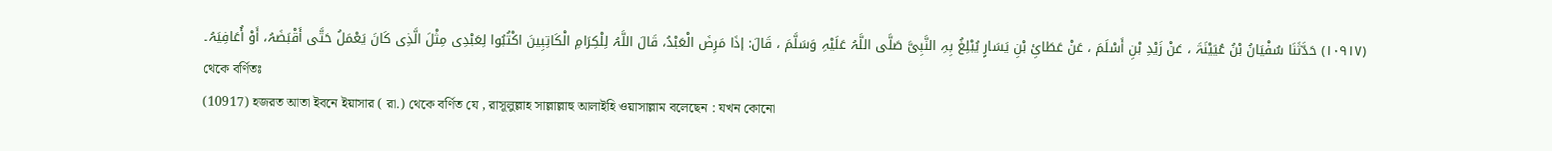(۱۰۹۱۷) حَدَّثَنَا سُفْیَانُ بْنُ عُیَیْنَۃَ ، عَنْ زَیْدِ بْنِ أَسْلَمَ ، عَنْ عَطَائِ بْنِ یَسَارٍ یُبْلِغُ بِہِ النَّبِیَّ صَلَّی اللَّہُ عَلَیْہِ وَسَلَّمَ ، قَالَ: إذَا مَرِضَ الْعَبْدُ، قَالَ اللَّہُ لِلْکِرَامِ الْکَاتِبِینَ اکْتُبُوا لِعَبْدِی مِثْلَ الَّذِی کَانَ یَعْمَلُ حَتَّی أَقْبَضَہُ، أَوْ أُعَافِیَہُ۔
থেকে বর্ণিতঃ
(10917) হজরত আতা ইবনে ইয়াসার ( রা.) থেকে বর্ণিত যে , রাসূলুল্লাহ সাল্লাল্লাহু আলাইহি ওয়াসাল্লাম বলেছেন : যখন কোনো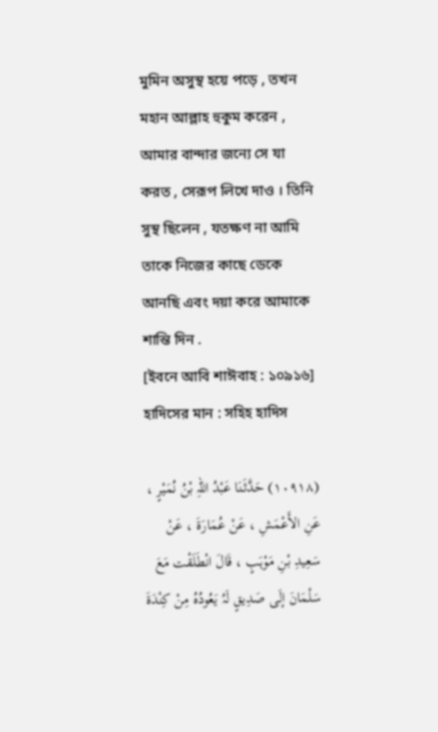মুমিন অসুস্থ হয়ে পড়ে , তখন মহান আল্লাহ হুকুম করেন , আমার বান্দার জন্যে সে যা করত , সেরূপ লিখে দাও । তিনি সুস্থ ছিলেন , যতক্ষণ না আমি তাকে নিজের কাছে ডেকে আনছি এবং দয়া করে আমাকে শান্তি দিন .
[ইবনে আবি শাঈবাহ : ১০৯১৬]
হাদিসের মান : সহিহ হাদিস

(۱۰۹۱۸) حَدَّثَنَا عَبْدُ اللہِ بْنُ نُمَیْرٍ ، عَنِ الأَعْمَشِ ، عَنْ عُمَارَۃَ ، عَنْ سَعِیدِ بْنِ مَوْہَبٍ ، قَالَ انْطَلَقْت مَعَ سَلْمَانَ إلَی صَدِیقٍ لَہُ یَعُودُہُ مِنْ کِنْدَۃَ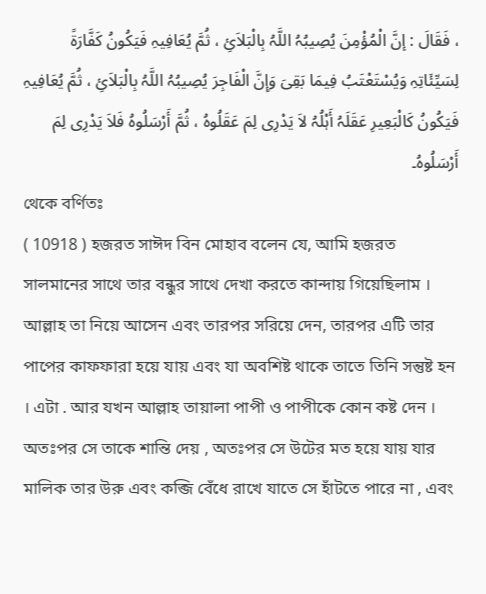، فَقَالَ : إنَّ الْمُؤْمِنَ یُصِیبُہُ اللَّہُ بِالْبَلاَئِ ، ثُمَّ یُعَافِیہِ فَیَکُونُ کَفَّارَۃً لِسَیِّئَاتِہِ وَیُسْتَعْتَبُ فِیمَا بَقِیَ وَإِنَّ الْفَاجِرَ یُصِیبُہُ اللَّہُ بِالْبَلاَئِ ، ثُمَّ یُعَافِیہِ فَیَکُونُ کَالْبَعِیرِ عَقَلَہُ أَہْلُہُ لاَ یَدْرِی لِمَ عَقَلُوہُ ، ثُمَّ أَرْسَلُوہُ فَلاَ یَدْرِی لِمَ أَرْسَلُوہُ۔
থেকে বর্ণিতঃ
( 10918 ) হজরত সাঈদ বিন মোহাব বলেন যে, আমি হজরত সালমানের সাথে তার বন্ধুর সাথে দেখা করতে কান্দায় গিয়েছিলাম । আল্লাহ তা নিয়ে আসেন এবং তারপর সরিয়ে দেন, তারপর এটি তার পাপের কাফফারা হয়ে যায় এবং যা অবশিষ্ট থাকে তাতে তিনি সন্তুষ্ট হন । এটা . আর যখন আল্লাহ তায়ালা পাপী ও পাপীকে কোন কষ্ট দেন । অতঃপর সে তাকে শান্তি দেয় , অতঃপর সে উটের মত হয়ে যায় যার মালিক তার উরু এবং কব্জি বেঁধে রাখে যাতে সে হাঁটতে পারে না , এবং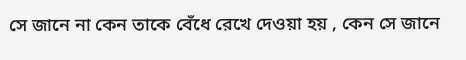সে জানে না কেন তাকে বেঁধে রেখে দেওয়া হয় , কেন সে জানে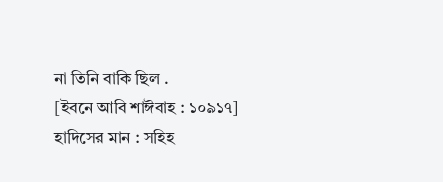না তিনি বাকি ছিল .
[ইবনে আবি শাঈবাহ : ১০৯১৭]
হাদিসের মান : সহিহ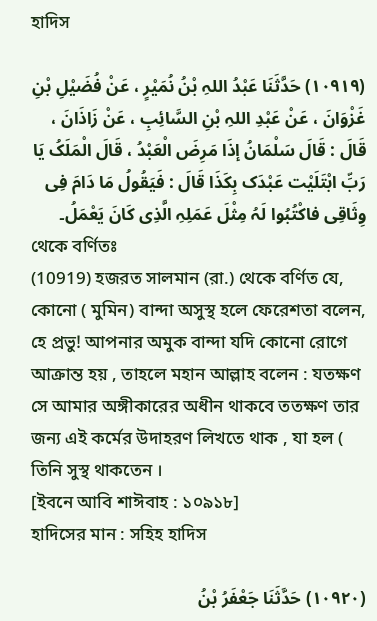হাদিস

(۱۰۹۱۹) حَدَّثَنَا عَبْدُ اللہِ بْنُ نُمَیْرٍ ، عَنْ فُضَیْلِ بْنِ غَزْوَانَ ، عَنْ عَبْدِ اللہِ بْنِ السَّائِبِ ، عَنْ زَاذَانَ ، قَالَ : قَالَ سَلْمَانُ إذَا مَرِضَ الْعَبْدُ ، قَالَ الْمَلَکُ یَا رَبِّ ابْتَلَیْت عَبْدَک بِکَذَا قَالَ : فَیَقُولُ مَا دَامَ فِی وِثَاقِی فاکْتُبُوا لَہُ مِثْلَ عَمَلِہِ الَّذِی کَانَ یَعْمَلُ۔
থেকে বর্ণিতঃ
(10919) হজরত সালমান (রা.) থেকে বর্ণিত যে, কোনো ( মুমিন) বান্দা অসুস্থ হলে ফেরেশতা বলেন, হে প্রভু! আপনার অমুক বান্দা যদি কোনো রোগে আক্রান্ত হয় , তাহলে মহান আল্লাহ বলেন : যতক্ষণ সে আমার অঙ্গীকারের অধীন থাকবে ততক্ষণ তার জন্য এই কর্মের উদাহরণ লিখতে থাক , যা হল ( তিনি সুস্থ থাকতেন ।
[ইবনে আবি শাঈবাহ : ১০৯১৮]
হাদিসের মান : সহিহ হাদিস

(۱۰۹۲۰) حَدَّثَنَا جَعْفَرُ بْنُ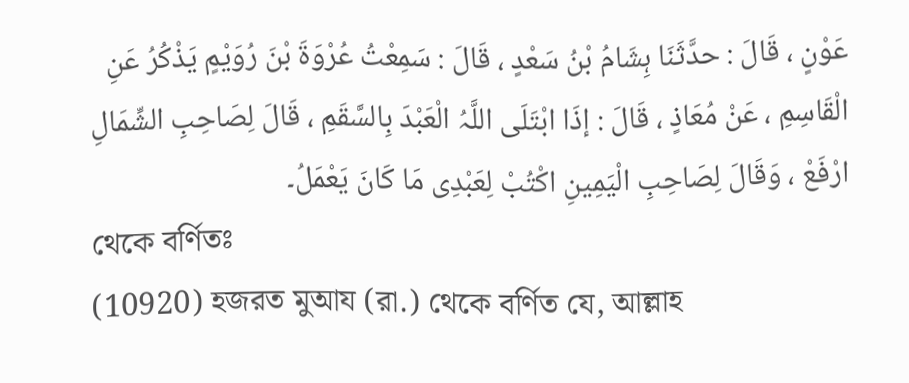عَوْنٍ ، قَالَ : حدَّثَنَا ہِشَامُ بْنُ سَعْدٍ ، قَالَ : سَمِعْتُ عُرْوَۃَ بْنَ رُوَیْمٍ یَذْکُرُ عَنِ الْقَاسِمِ ، عَنْ مُعَاذٍ ، قَالَ : إذَا ابْتَلَی اللَّہُ الْعَبْدَ بِالسَّقَمِ ، قَالَ لِصَاحِبِ الشِّمَالِ ارْفَعْ ، وَقَالَ لِصَاحِبِ الْیَمِینِ اکْتُبْ لِعَبْدِی مَا کَانَ یَعْمَلُ۔
থেকে বর্ণিতঃ
(10920) হজরত মুআয (রা.) থেকে বর্ণিত যে, আল্লাহ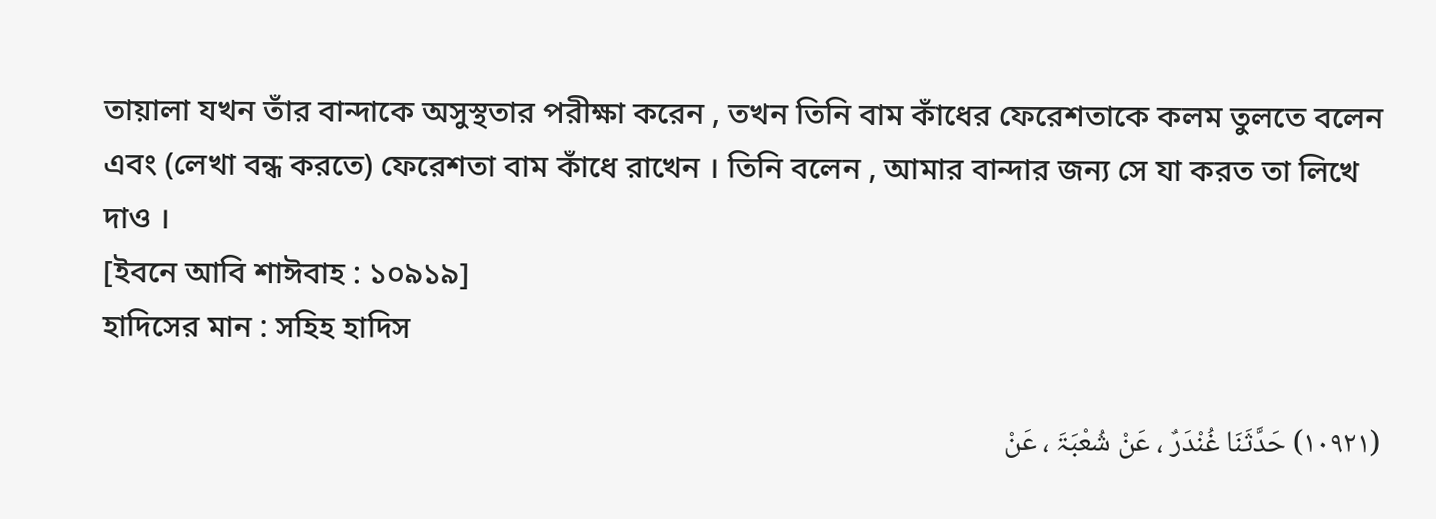তায়ালা যখন তাঁর বান্দাকে অসুস্থতার পরীক্ষা করেন , তখন তিনি বাম কাঁধের ফেরেশতাকে কলম তুলতে বলেন এবং (লেখা বন্ধ করতে) ফেরেশতা বাম কাঁধে রাখেন । তিনি বলেন , আমার বান্দার জন্য সে যা করত তা লিখে দাও ।
[ইবনে আবি শাঈবাহ : ১০৯১৯]
হাদিসের মান : সহিহ হাদিস

(۱۰۹۲۱) حَدَّثَنَا غُنْدَرٌ ، عَنْ شُعْبَۃَ ، عَنْ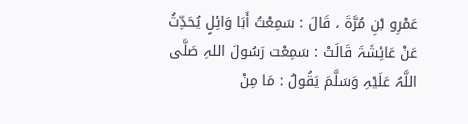عَمْرِو بْنِ مُرَّۃَ ، قَالَ : سَمِعْتُ أَبَا وَائِلٍ یُحَدِّثُ عَنْ عَائِشَۃَ قَالَتْ : سَمِعْت رَسُولَ اللہِ صَلَّی اللَّہُ عَلَیْہِ وَسَلَّمَ یَقُولُ : مَا مِنْ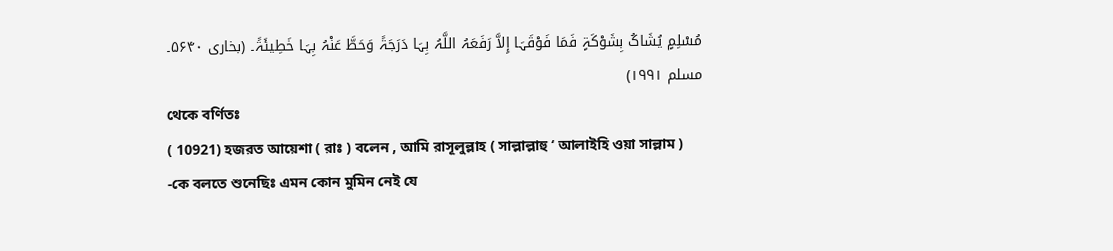مُسْلِمٍ یُشَاکُ بِشَوْکَۃٍ فَمَا فَوْقَہَا إِلاَّ رَفَعَہُ اللَّہُ بِہَا دَرَجَۃً وَحَطَّ عَنْہُ بِہَا خَطِیئَۃً۔ (بخاری ۵۶۴۰۔ مسلم ۱۹۹۱)
থেকে বর্ণিতঃ
( 10921) হজরত আয়েশা ( রাঃ ) বলেন , আমি রাসূলুল্লাহ ( সাল্লাল্লাহু ‘ আলাইহি ওয়া সাল্লাম ) -কে বলতে শুনেছিঃ এমন কোন মুমিন নেই যে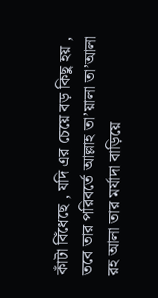কাঁটা বিঁধেছে , যদি এর চেয়ে বড় কিছু হয় , তবে তার পরিবর্তে আল্লাহ তা’য়ালা তা’আলা রহ আলা তার মর্যাদা বাড়িয়ে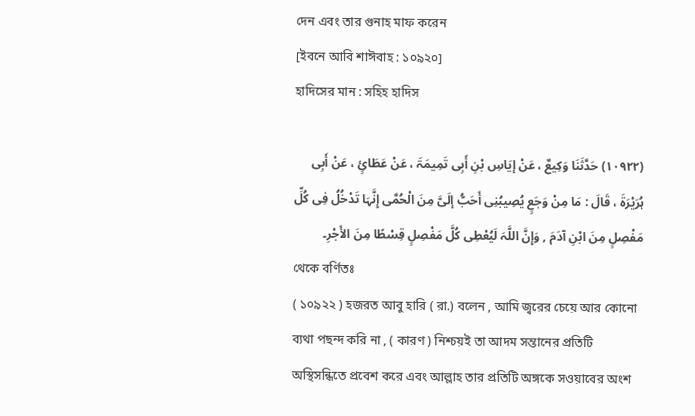দেন এবং তার গুনাহ মাফ করেন
[ইবনে আবি শাঈবাহ : ১০৯২০]
হাদিসের মান : সহিহ হাদিস

(۱۰۹۲۲) حَدَّثَنَا وَکِیعٌ ، عَنْ إیَاسِ بْنِ أَبِی تَمِیمَۃَ ، عَنْ عَطَائٍ ، عَنْ أَبِی ہُرَیْرَۃَ ، قَالَ : مَا مِنْ وَجَعٍ یُصِیبُنِی أَحَبُّ إلَیَّ مِنَ الْحُمَّی إِنَّہَا تَدْخُلُ فِی کُلِّ مَفْصِلٍ مِنَ ابْنِ آدَمَ , وَإِنَّ اللَّہَ لَیُعْطِی کُلَّ مَفْصِلٍ قِسْطًا مِنَ الأَجْرِ۔
থেকে বর্ণিতঃ
( ১০৯২২ ) হজরত আবু হারি ( রা.) বলেন , আমি জ্বরের চেয়ে আর কোনো ব্যথা পছন্দ করি না , ( কারণ ) নিশ্চয়ই তা আদম সন্তানের প্রতিটি অস্থিসন্ধিতে প্রবেশ করে এবং আল্লাহ তার প্রতিটি অঙ্গকে সওয়াবের অংশ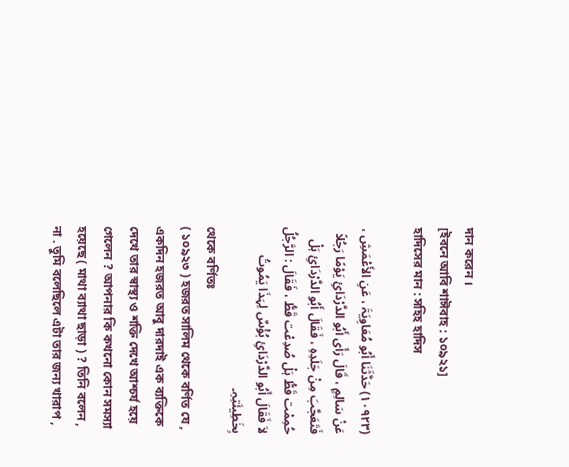দান করেন ।
[ইবনে আবি শাঈবাহ : ১০৯২১]
হাদিসের মান : সহিহ হাদিস

(۱۰۹۲۳) حَدَّثَنَا أَبُو مُعَاوِیَۃَ ، عَنِ الأَعْمَشِ ، عَنْ سَالِمٍ ، قَالَ رَأَی أَبُو الدَّرْدَائِ یَوْمًا رَجُلاً فَتَعَجَّبَ مِنْ جَلَدِہِ ، فَقَالَ أَبُو الدَّرْدَائِ ہَلْ حُمِمْت قَطُّ ہَلْ صُدِعْت قَطُّ ، فَقَالَ : الرَّجُلُ لاَ فَقَالَ أَبُو الدَّرْدَائِ بُؤْسٌ لِہَذَا یَمُوتُ بِخَطِیئَتِہِ۔
থেকে বর্ণিতঃ
( ১০৯২৩ ) হজরত সালিম থেকে বর্ণিত যে , একদিন হজরত আবু দারদাই এক ব্যক্তিকে দেখে তার স্বাস্থ্য ও শক্তি দেখে আশ্চর্য হয়ে গেলেন ? আপনার কি কখনো কোন সমস্যা হয়েছে ( মাথা ব্যাথা ছাড়া ) ? তিনি বলেন , না . তুমি বলেছিলে এটা তার জন্য খারাপ ,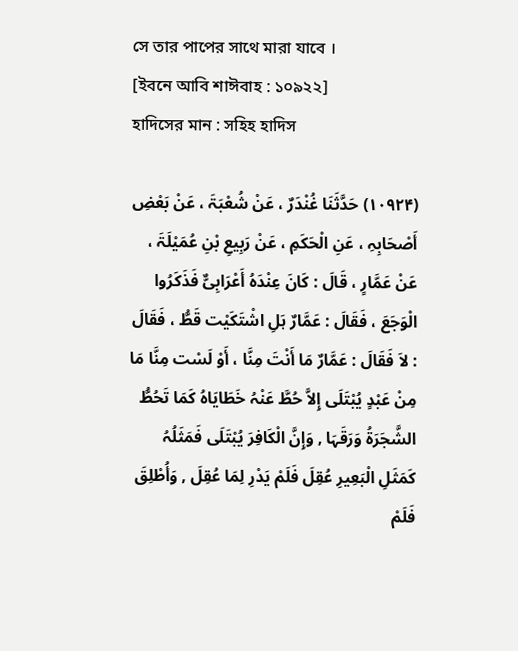সে তার পাপের সাথে মারা যাবে ।
[ইবনে আবি শাঈবাহ : ১০৯২২]
হাদিসের মান : সহিহ হাদিস

(۱۰۹۲۴) حَدَّثَنَا غُنْدَرٌ ، عَنْ شُعْبَۃَ ، عَنْ بَعْضِ أَصْحَابِہِ ، عَنِ الْحَکَمِ ، عَنْ رَبِیعِ بْنِ عُمَیْلَۃَ ، عَنْ عَمَّارٍ ، قَالَ : کَانَ عِنْدَہُ أَعْرَابِیٌّ فَذَکَرُوا الْوَجَعَ ، فَقَالَ : عَمَّارٌ ہَلِ اشْتَکَیْت قَطُّ ، فَقَالَ : لاَ فَقَالَ : عَمَّارٌ مَا أَنْتَ مِنَّا ، أَوْ لَسْت مِنَّا مَا مِنْ عَبْدٍ یُبْتَلَی إِلاَّ حُطَّ عَنْہُ خَطَایَاہُ کَمَا تَحُطُّ الشَّجَرَۃُ وَرَقَہَا , وَإِنَّ الْکَافِرَ یُبْتَلَی فَمَثَلُہُ کَمَثَلِ الْبَعِیرِ عُقِلَ فَلَمْ یَدْرِ لِمَا عُقِلَ , وَأُطْلِقَ فَلَمْ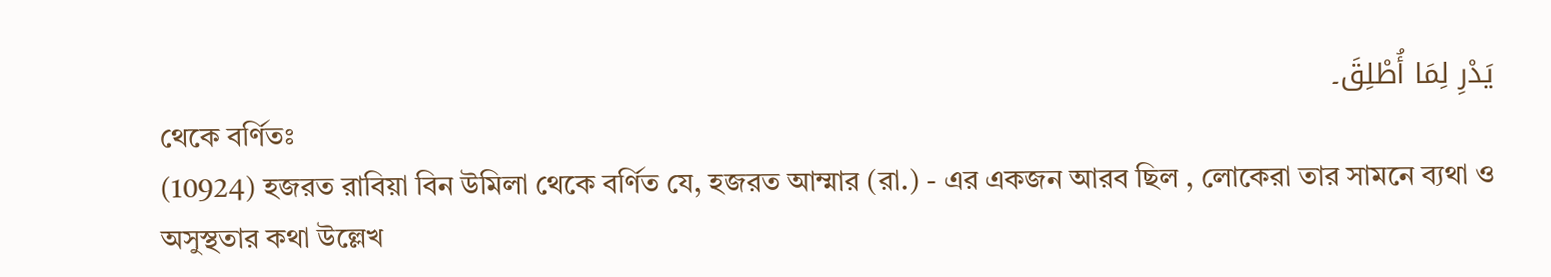یَدْرِ لِمَا أُطْلِقَ۔
থেকে বর্ণিতঃ
(10924) হজরত রাবিয়া বিন উমিলা থেকে বর্ণিত যে, হজরত আম্মার (রা.) - এর একজন আরব ছিল , লোকেরা তার সামনে ব্যথা ও অসুস্থতার কথা উল্লেখ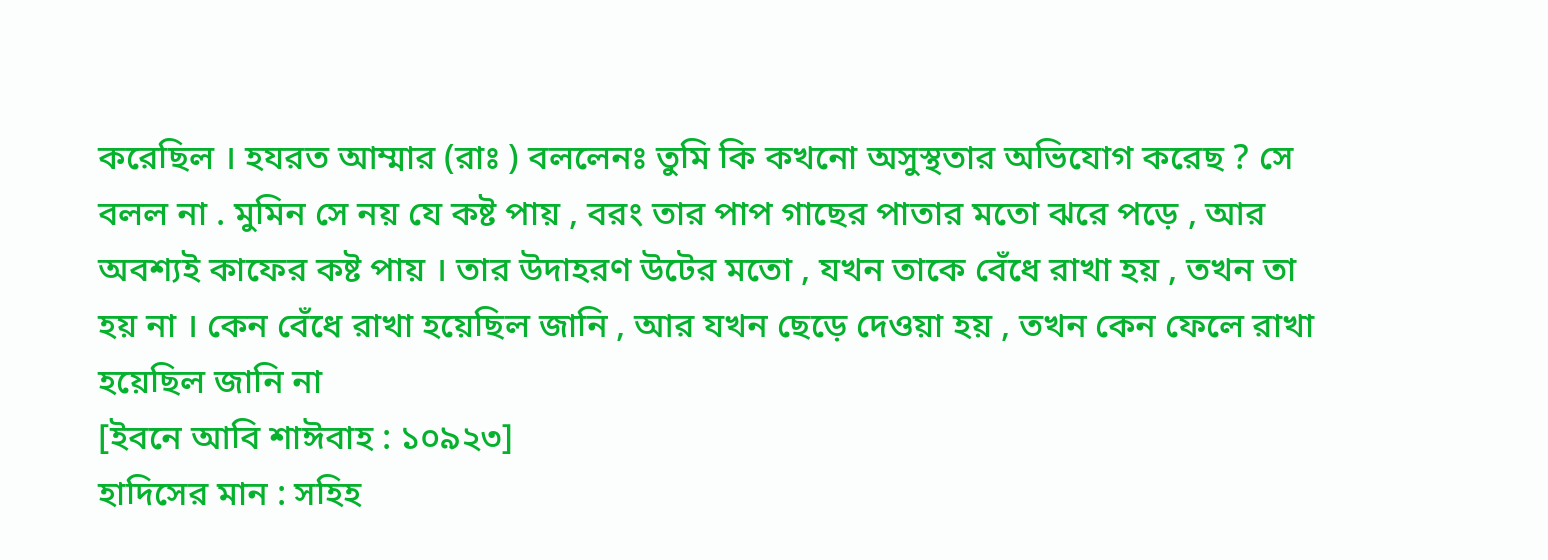করেছিল । হযরত আম্মার (রাঃ ) বললেনঃ তুমি কি কখনো অসুস্থতার অভিযোগ করেছ ? সে বলল না . মুমিন সে নয় যে কষ্ট পায় , বরং তার পাপ গাছের পাতার মতো ঝরে পড়ে , আর অবশ্যই কাফের কষ্ট পায় । তার উদাহরণ উটের মতো , যখন তাকে বেঁধে রাখা হয় , তখন তা হয় না । কেন বেঁধে রাখা হয়েছিল জানি , আর যখন ছেড়ে দেওয়া হয় , তখন কেন ফেলে রাখা হয়েছিল জানি না
[ইবনে আবি শাঈবাহ : ১০৯২৩]
হাদিসের মান : সহিহ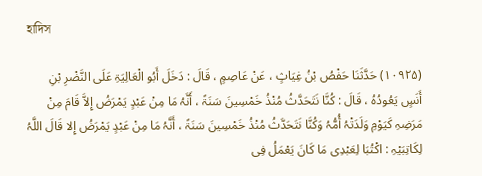হাদিস

(۱۰۹۲۵) حَدَّثَنَا حَفْصُ بْنُ غِیَاثٍ ، عَنْ عَاصِمٍ ، قَالَ : دَخَلَ أَبُو الْعَالِیَۃِ عَلَی النَّضْرِ بْنِ أَنَسٍ یَعُودُہُ ، قَالَ : کُنَّا نَتَحَدَّثُ مُنْذُ خَمْسِینَ سَنَۃً ، أَنَّہُ مَا مِنْ عَبْدٍ یَمْرَضُ إِلاَّ قَامَ مِنْ مَرَضِہِ کَیَوْمِ وَلَدَتْہُ أُمُّہُ وَکُنَّا نَتَحَدَّثُ مُنْذُ خَمْسِینَ سَنَۃً ، أَنَّہُ مَا مِنْ عَبْدٍ یَمْرَضُ إِلا قَالَ اللَّہُ لِکَاتِبَیْہِ : اکْتُبَا لِعَبْدِی مَا کَانَ یَعْمَلُ فِی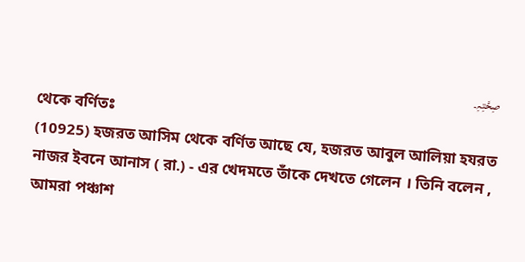صِحَّتِہِ۔
থেকে বর্ণিতঃ
(10925) হজরত আসিম থেকে বর্ণিত আছে যে, হজরত আবুল আলিয়া হযরত নাজর ইবনে আনাস ( রা.) - এর খেদমতে তাঁকে দেখতে গেলেন । তিনি বলেন , আমরা পঞ্চাশ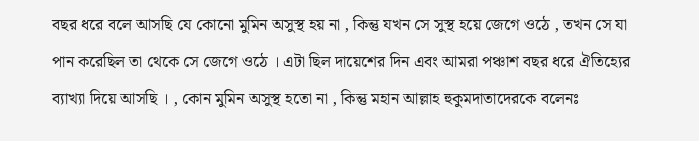বছর ধরে বলে আসছি যে কোনো মুমিন অসুস্থ হয় না , কিন্তু যখন সে সুস্থ হয়ে জেগে ওঠে , তখন সে যা পান করেছিল তা থেকে সে জেগে ওঠে । এটা ছিল দায়েশের দিন এবং আমরা পঞ্চাশ বছর ধরে ঐতিহ্যের ব্যাখ্যা দিয়ে আসছি । , কোন মুমিন অসুস্থ হতো না , কিন্তু মহান আল্লাহ হুকুমদাতাদেরকে বলেনঃ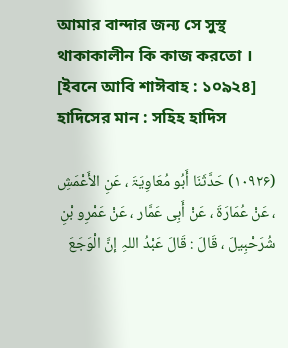আমার বান্দার জন্য সে সুস্থ থাকাকালীন কি কাজ করতো ।
[ইবনে আবি শাঈবাহ : ১০৯২৪]
হাদিসের মান : সহিহ হাদিস

(۱۰۹۲۶) حَدَّثَنَا أَبُو مُعَاوِیَۃَ ، عَنِ الأَعْمَشِ ، عَنْ عُمَارَۃَ ، عَنْ أَبِی عَمَّار ، عَنْ عَمْرِو بْنِ شُرَحْبِیلَ ، قَالَ : قَالَ عَبْدُ اللہِ إنَّ الْوَجَعَ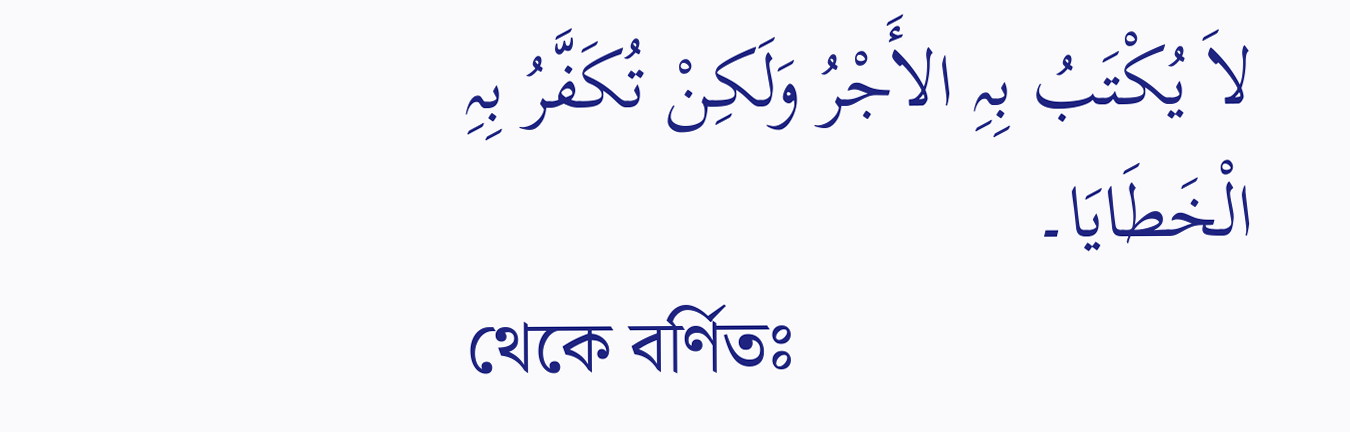لاَ یُکْتَبُ بِہِ الأَجْرُ وَلَکِنْ تُکَفَّرُ بِہِ الْخَطَایَا۔
থেকে বর্ণিতঃ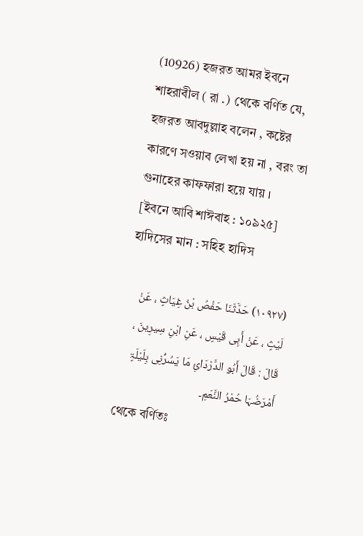(10926) হজরত আমর ইবনে শাহরাবীল ( রা .) থেকে বর্ণিত যে, হজরত আবদুল্লাহ বলেন , কষ্টের কারণে সওয়াব লেখা হয় না , বরং তা গুনাহের কাফফারা হয়ে যায় ।
[ইবনে আবি শাঈবাহ : ১০৯২৫]
হাদিসের মান : সহিহ হাদিস

(۱۰۹۲۷) حَدَّثَنَا حَفْصُ بْنُ غِیَاثٍ ، عَنْ لَیْثٍ ، عَنْ أَبِی قَیْسٍ ، عَنِ ابْنِ سِیرِینَ ، قَالَ : قَالَ أَبُو الدَّرْدَائِ مَا یَسُرُّنِی بِلَیْلَۃٍ أَمْرَضُہَا حُمْرُ النَّعَمِ۔
থেকে বর্ণিতঃ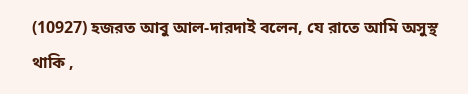(10927) হজরত আবু আল-দারদাই বলেন, যে রাতে আমি অসুস্থ থাকি ,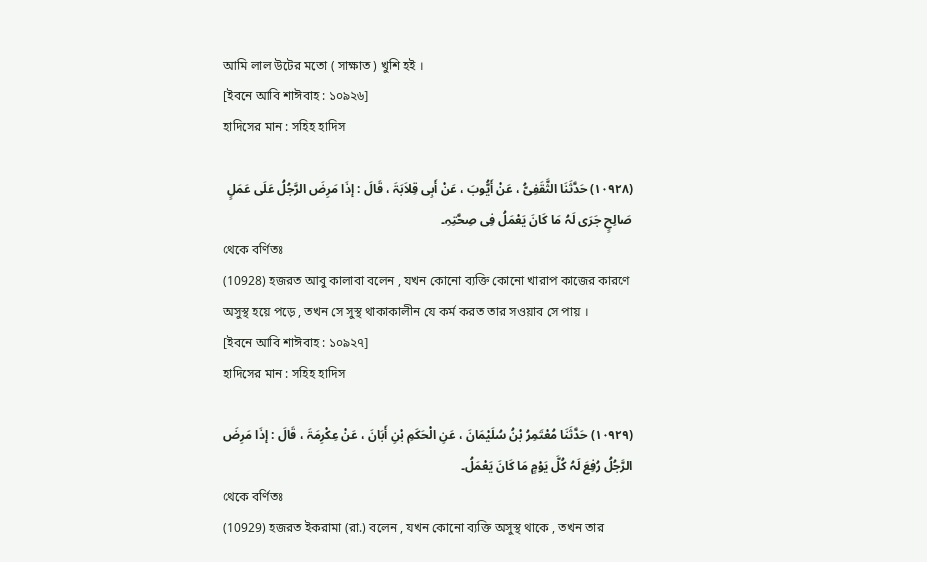আমি লাল উটের মতো ( সাক্ষাত ) খুশি হই ।
[ইবনে আবি শাঈবাহ : ১০৯২৬]
হাদিসের মান : সহিহ হাদিস

(۱۰۹۲۸) حَدَّثَنَا الثَّقَفِیُّ ، عَنْ أَیُّوبَ ، عَنْ أَبِی قِلاَبَۃَ ، قَالَ : إذَا مَرِضَ الرَّجُلُ عَلَی عَمَلٍ صَالِحٍ جَرَی لَہُ مَا کَانَ یَعْمَلُ فِی صِحَّتِہِ۔
থেকে বর্ণিতঃ
(10928) হজরত আবু কালাবা বলেন , যখন কোনো ব্যক্তি কোনো খারাপ কাজের কারণে অসুস্থ হয়ে পড়ে , তখন সে সুস্থ থাকাকালীন যে কর্ম করত তার সওয়াব সে পায় ।
[ইবনে আবি শাঈবাহ : ১০৯২৭]
হাদিসের মান : সহিহ হাদিস

(۱۰۹۲۹) حَدَّثَنَا مُعْتَمِرُ بْنُ سُلَیْمَانَ ، عَنِ الْحَکَمِ بْنِ أَبَانَ ، عَنْ عِکْرِمَۃَ ، قَالَ : إذَا مَرِضَ الرَّجُلُ رُفِعَ لَہُ کُلَّ یَوْمٍ مَا کَانَ یَعْمَلُ۔
থেকে বর্ণিতঃ
(10929) হজরত ইকরামা (রা.) বলেন , যখন কোনো ব্যক্তি অসুস্থ থাকে , তখন তার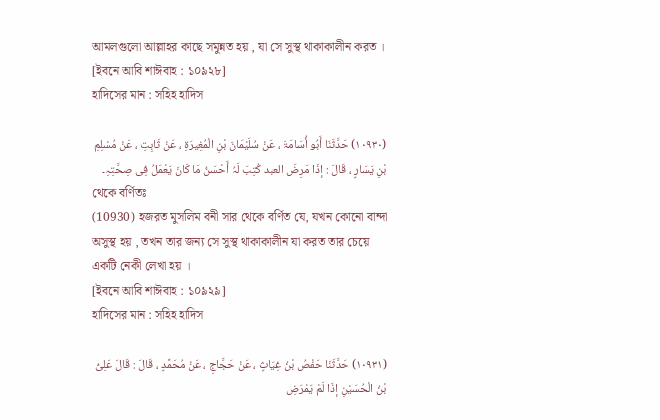আমলগুলো আল্লাহর কাছে সমুন্নত হয় , যা সে সুস্থ থাকাকালীন করত ।
[ইবনে আবি শাঈবাহ : ১০৯২৮]
হাদিসের মান : সহিহ হাদিস

(۱۰۹۳۰) حَدَّثَنَا أَبُو أُسَامَۃَ ، عَنْ سُلَیْمَانَ بْنِ الْمُغِیرَۃِ ، عَنْ ثَابِتِ ، عَنْ مُسْلِمِ بْنِ یَسَارٍ ، قَالَ : إذَا مَرِضَ العبد کُتِبَ لَہُ أَحْسَنُ مَا کَانَ یَعْمَلُ فِی صِحَّتِہِ۔
থেকে বর্ণিতঃ
(10930) হজরত মুসলিম বনী সার থেকে বর্ণিত যে, যখন কোনো বান্দা অসুস্থ হয় , তখন তার জন্য সে সুস্থ থাকাকালীন যা করত তার চেয়ে একটি নেকী লেখা হয় ।
[ইবনে আবি শাঈবাহ : ১০৯২৯]
হাদিসের মান : সহিহ হাদিস

(۱۰۹۳۱) حَدَّثَنَا حَفْصُ بْنُ غِیَاثٍ ، عَنْ حَجَّاجِ ، عَنْ مُحَمَّدٍ ، قَالَ : قَالَ عَلِیُّ بْنُ الْحُسَیْنِ إذَا لَمْ یَمْرَضِ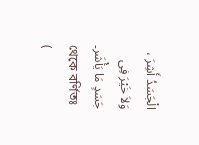الْجَسَدُ أَشِرَ ، وَلاَ خَیْرَ فِی جَسَدٍ مَا یَأْشَر۔
থেকে বর্ণিতঃ
(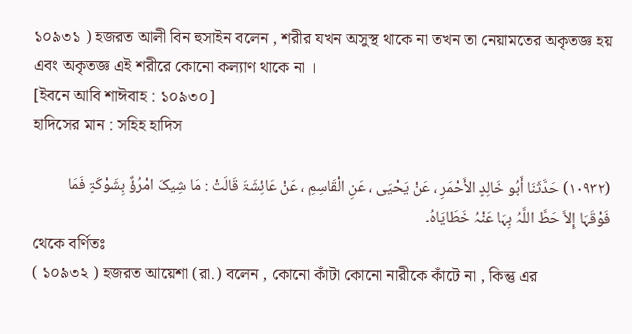১০৯৩১ ) হজরত আলী বিন হুসাইন বলেন , শরীর যখন অসুস্থ থাকে না তখন তা নেয়ামতের অকৃতজ্ঞ হয় এবং অকৃতজ্ঞ এই শরীরে কোনো কল্যাণ থাকে না ।
[ইবনে আবি শাঈবাহ : ১০৯৩০]
হাদিসের মান : সহিহ হাদিস

(۱۰۹۳۲) حَدَّثَنَا أَبُو خَالِدٍ الأَحْمَرِ ، عَنْ یَحْیَی ، عَنِ الْقَاسِمِ ، عَنْ عَائِشَۃَ قَالَتْ : مَا شِیکَ امْرُؤٌ بِشَوْکَۃٍ فَمَا فَوْقَہَا إِلاَّ حَطَّ اللَّہُ بِہَا عَنْہُ خَطَایَاہُ۔
থেকে বর্ণিতঃ
( ১০৯৩২ ) হজরত আয়েশা (রা.) বলেন , কোনো কাঁটা কোনো নারীকে কাঁটে না , কিন্তু এর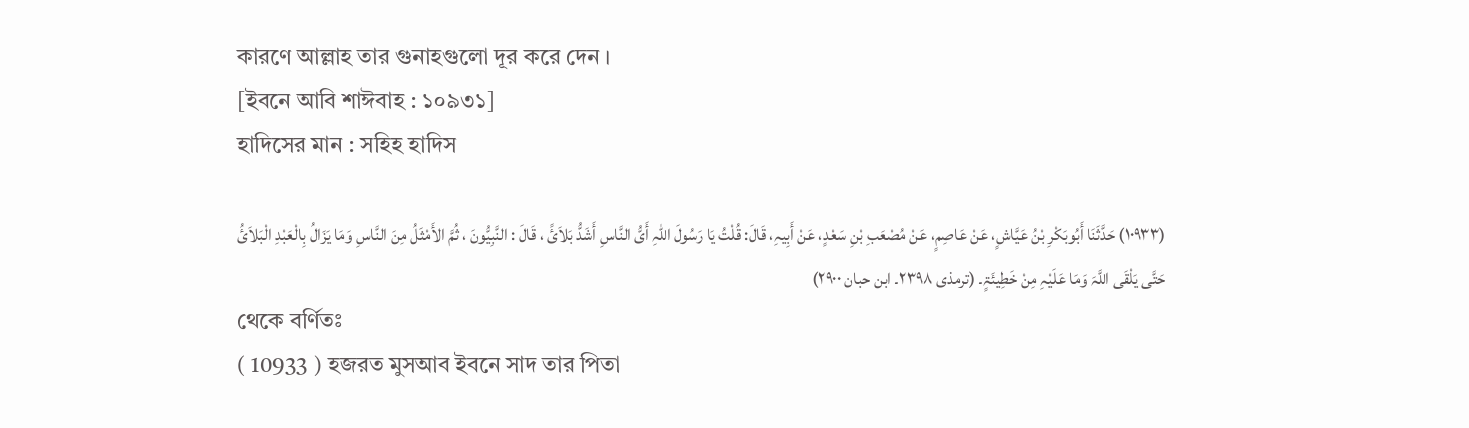কারণে আল্লাহ তার গুনাহগুলো দূর করে দেন ।
[ইবনে আবি শাঈবাহ : ১০৯৩১]
হাদিসের মান : সহিহ হাদিস

(۱۰۹۳۳) حَدَّثَنَا أَبُوبَکْرِ بْنُ عَیَّاشٍ، عَنْ عَاصِمٍ، عَنْ مُصْعَبِ بْنِ سَعْدٍ، عَنْ أَبِیہِ، قَالَ: قُلْتُ یَا رَسُولَ اللہِ أَیُّ النَّاسِ أَشَدُّ بَلاَئً ، قَالَ : النَّبِیُّونَ ، ثُمَّ الأَمْثَلُ مِنَ النَّاسِ وَمَا یَزَالُ بِالْعَبْدِ الْبَلاَئُ حَتَّی یَلْقَی اللَّہَ وَمَا عَلَیْہِ مِنْ خَطِیئَۃٍ۔ (ترمذی ۲۳۹۸۔ ابن حبان ۲۹۰۰)
থেকে বর্ণিতঃ
( 10933 ) হজরত মুসআব ইবনে সাদ তার পিতা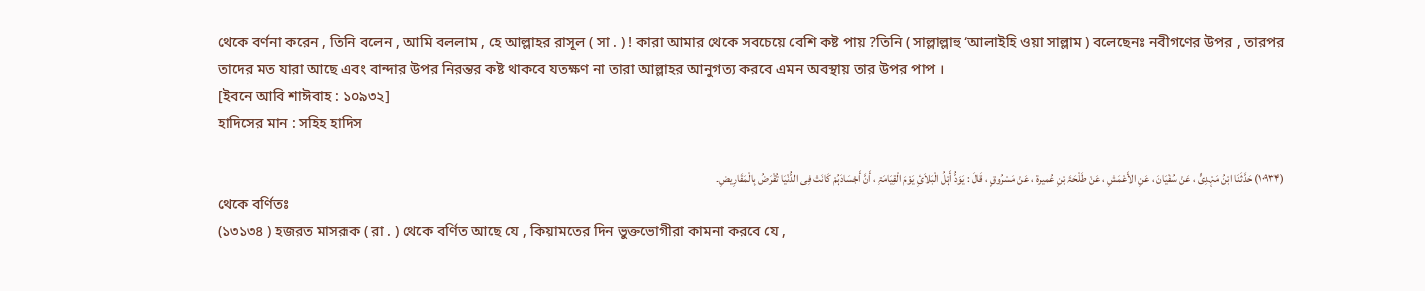থেকে বর্ণনা করেন , তিনি বলেন , আমি বললাম , হে আল্লাহর রাসূল ( সা . ) ! কারা আমার থেকে সবচেয়ে বেশি কষ্ট পায় ?তিনি ( সাল্লাল্লাহু ‘আলাইহি ওয়া সাল্লাম ) বলেছেনঃ নবীগণের উপর , তারপর তাদের মত যারা আছে এবং বান্দার উপর নিরন্তর কষ্ট থাকবে যতক্ষণ না তারা আল্লাহর আনুগত্য করবে এমন অবস্থায় তার উপর পাপ ।
[ইবনে আবি শাঈবাহ : ১০৯৩২]
হাদিসের মান : সহিহ হাদিস

(۱۰۹۳۴) حَدَّثَنَا ابْنُ مَہْدِیٍّ ، عَنْ سُفْیَانَ ، عَنِ الأَعْمَشِ ، عَنْ طَلْحَۃَ بْنِ عُمیرۃ ، عَنْ مَسْرُوقٍ ، قَالَ : یَوَدُّ أَہْلُ الْبَلاَئِ یَوْمَ الْقِیَامَۃِ ، أَنَّ أَجْسَادَہُمْ کَانَتْ فِی الدُّنْیَا تُقْرَضُ بِالْمَقَارِیضِ۔
থেকে বর্ণিতঃ
(১৩১৩৪ ) হজরত মাসরূক ( রা . ) থেকে বর্ণিত আছে যে , কিয়ামতের দিন ভুক্তভোগীরা কামনা করবে যে ,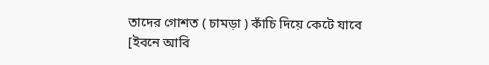তাদের গোশত ( চামড়া ) কাঁচি দিয়ে কেটে যাবে
[ইবনে আবি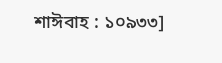শাঈবাহ : ১০৯৩৩]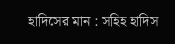হাদিসের মান : সহিহ হাদিস